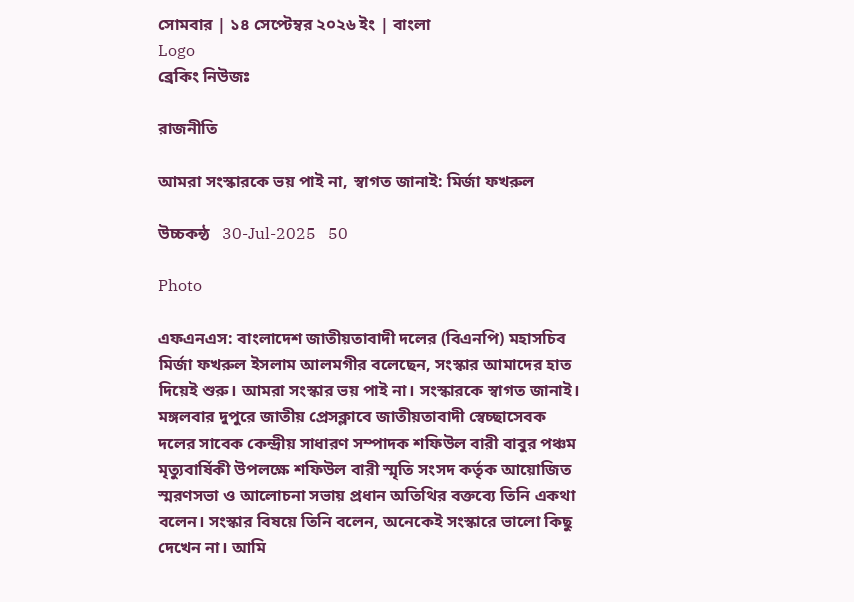সোমবার | ১৪ সেপ্টেম্বর ২০২৬ ইং | বাংলা
Logo
ব্রেকিং নিউজঃ

রাজনীতি

আমরা সংস্কারকে ভয় পাই না, স্বাগত জানাই: মির্জা ফখরুল

উচ্চকন্ঠ   30-Jul-2025   50

Photo

এফএনএস: বাংলাদেশ জাতীয়তাবাদী দলের (বিএনপি) মহাসচিব মির্জা ফখরুল ইসলাম আলমগীর বলেছেন, সংস্কার আমাদের হাত দিয়েই শুরু। আমরা সংস্কার ভয় পাই না। সংস্কারকে স্বাগত জানাই। মঙ্গলবার দুপুরে জাতীয় প্রেসক্লাবে জাতীয়তাবাদী স্বেচ্ছাসেবক দলের সাবেক কেন্দ্রীয় সাধারণ সম্পাদক শফিউল বারী বাবুর পঞ্চম মৃত্যুবার্ষিকী উপলক্ষে শফিউল বারী স্মৃতি সংসদ কর্তৃক আয়োজিত স্মরণসভা ও আলোচনা সভায় প্রধান অতিথির বক্তব্যে তিনি একথা বলেন। সংস্কার বিষয়ে তিনি বলেন, অনেকেই সংস্কারে ভালো কিছু দেখেন না। আমি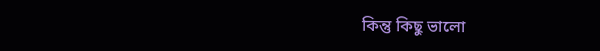কিন্তু কিছু ভালো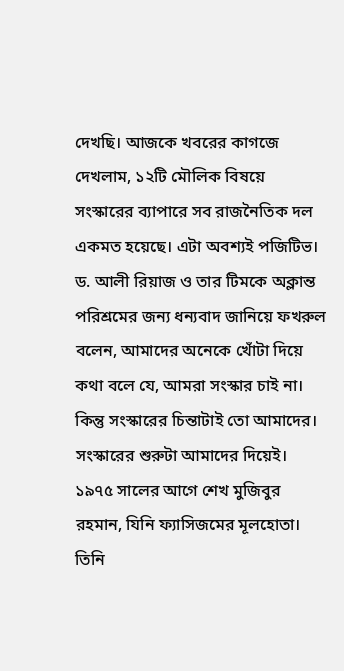দেখছি। আজকে খবরের কাগজে দেখলাম, ১২টি মৌলিক বিষয়ে সংস্কারের ব্যাপারে সব রাজনৈতিক দল একমত হয়েছে। এটা অবশ্যই পজিটিভ। ড. আলী রিয়াজ ও তার টিমকে অক্লান্ত পরিশ্রমের জন্য ধন্যবাদ জানিয়ে ফখরুল বলেন, আমাদের অনেকে খোঁটা দিয়ে কথা বলে যে, আমরা সংস্কার চাই না। কিন্তু সংস্কারের চিন্তাটাই তো আমাদের। সংস্কারের শুরুটা আমাদের দিয়েই। ১৯৭৫ সালের আগে শেখ মুজিবুর রহমান, যিনি ফ্যাসিজমের মূলহোতা। তিনি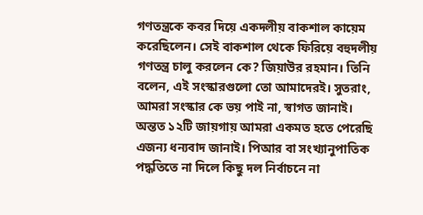গণতন্ত্রকে কবর দিয়ে একদলীয় বাকশাল কায়েম করেছিলেন। সেই বাকশাল থেকে ফিরিয়ে বহুদলীয় গণতন্ত্র চালু করলেন কে? জিয়াউর রহমান। তিনি বলেন, এই সংস্কারগুলো তো আমাদেরই। সুতরাং, আমরা সংস্কার কে ভয় পাই না, স্বাগত জানাই। অন্তত ১২টি জায়গায় আমরা একমত হতে পেরেছি এজন্য ধন্যবাদ জানাই। পিআর বা সংখ্যানুপাতিক পদ্ধতিতে না দিলে কিছু দল নির্বাচনে না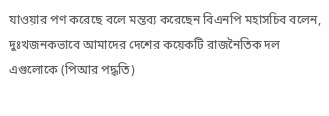যাওয়ার পণ করেছে বলে মন্তব্য করেছেন বিএনপি মহাসচিব বলেন, দুঃখজনকভাবে আমাদের দেশের কয়েকটি রাজনৈতিক দল এগুলোকে (পিআর পদ্ধতি)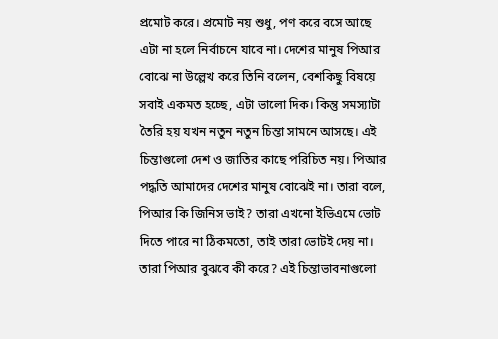প্রমোট করে। প্রমোট নয় শুধু, পণ করে বসে আছে এটা না হলে নির্বাচনে যাবে না। দেশের মানুষ পিআর বোঝে না উল্লেখ করে তিনি বলেন, বেশকিছু বিষয়ে সবাই একমত হচ্ছে, এটা ভালো দিক। কিন্তু সমস্যাটা তৈরি হয় যখন নতুন নতুন চিন্তা সামনে আসছে। এই চিন্তাগুলো দেশ ও জাতির কাছে পরিচিত নয়। পিআর পদ্ধতি আমাদের দেশের মানুষ বোঝেই না। তারা বলে, পিআর কি জিনিস ভাই? তারা এখনো ইভিএমে ভোট দিতে পারে না ঠিকমতো, তাই তারা ভোটই দেয় না। তারা পিআর বুঝবে কী করে? এই চিন্তাভাবনাগুলো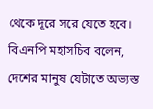থেকে দূরে সরে যেতে হবে। বিএনপি মহাসচিব বলেন, দেশের মানুষ যেটাতে অভ্যস্ত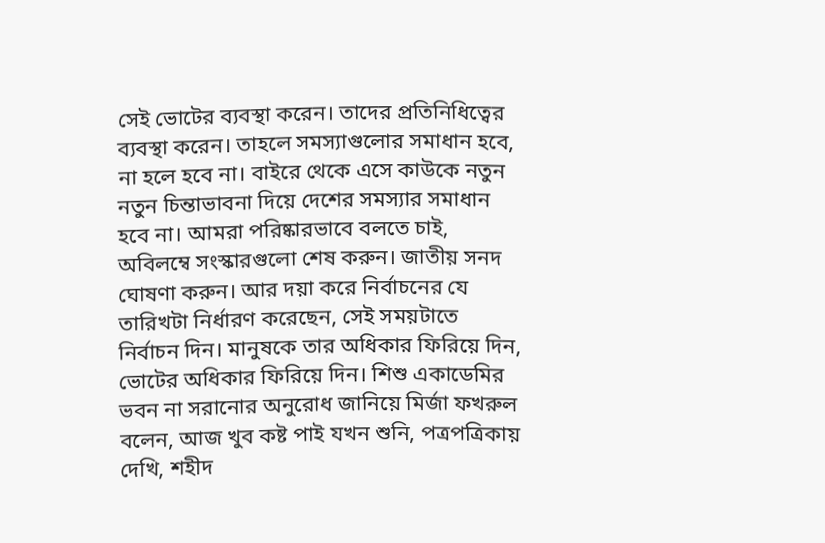সেই ভোটের ব্যবস্থা করেন। তাদের প্রতিনিধিত্বের ব্যবস্থা করেন। তাহলে সমস্যাগুলোর সমাধান হবে, না হলে হবে না। বাইরে থেকে এসে কাউকে নতুন নতুন চিন্তাভাবনা দিয়ে দেশের সমস্যার সমাধান হবে না। আমরা পরিষ্কারভাবে বলতে চাই, অবিলম্বে সংস্কারগুলো শেষ করুন। জাতীয় সনদ ঘোষণা করুন। আর দয়া করে নির্বাচনের যে তারিখটা নির্ধারণ করেছেন, সেই সময়টাতে নির্বাচন দিন। মানুষকে তার অধিকার ফিরিয়ে দিন, ভোটের অধিকার ফিরিয়ে দিন। শিশু একাডেমির ভবন না সরানোর অনুরোধ জানিয়ে মির্জা ফখরুল বলেন, আজ খুব কষ্ট পাই যখন শুনি, পত্রপত্রিকায় দেখি, শহীদ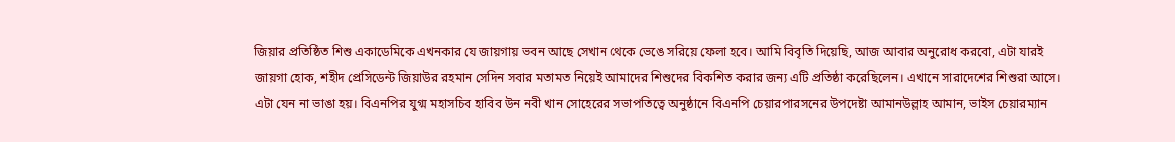জিয়ার প্রতিষ্ঠিত শিশু একাডেমিকে এখনকার যে জায়গায় ভবন আছে সেখান থেকে ভেঙে সরিয়ে ফেলা হবে। আমি বিবৃতি দিয়েছি, আজ আবার অনুরোধ করবো, এটা যারই জায়গা হোক, শহীদ প্রেসিডেন্ট জিয়াউর রহমান সেদিন সবার মতামত নিয়েই আমাদের শিশুদের বিকশিত করার জন্য এটি প্রতিষ্ঠা করেছিলেন। এখানে সারাদেশের শিশুরা আসে। এটা যেন না ভাঙা হয়। বিএনপির যুগ্ম মহাসচিব হাবিব উন নবী খান সোহেরের সভাপতিত্বে অনুষ্ঠানে বিএনপি চেয়ারপারসনের উপদেষ্টা আমানউল্লাহ আমান, ভাইস চেয়ারম্যান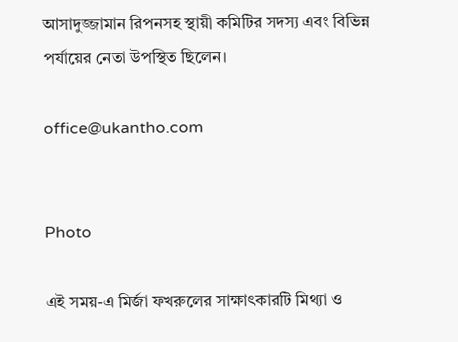আসাদুজ্জামান রিপনসহ স্থায়ী কমিটির সদস্য এবং বিভিন্ন পর্যায়ের নেতা উপস্থিত ছিলেন।

office@ukantho.com


Photo

এই সময়-এ মির্জা ফখরুলের সাক্ষাৎকারটি মিথ্যা ও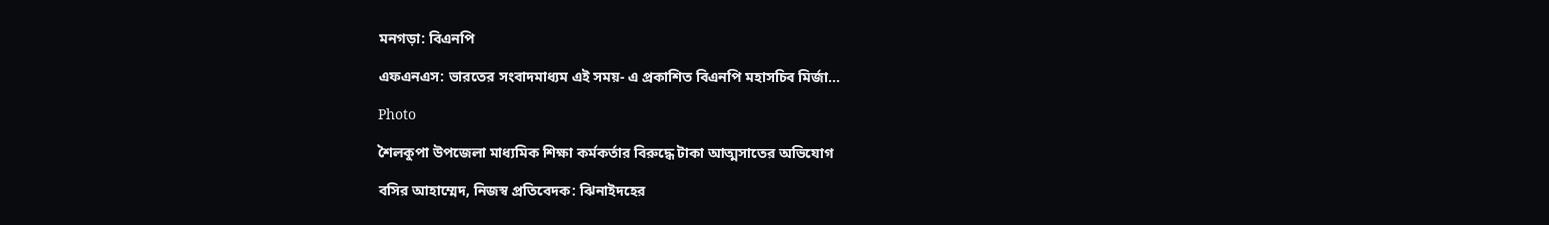মনগড়া: বিএনপি

এফএনএস: ভারতের সংবাদমাধ্যম এই সময়- এ প্রকাশিত বিএনপি মহাসচিব মির্জা...

Photo

শৈলকুপা উপজেলা মাধ্যমিক শিক্ষা কর্মকর্তার বিরুদ্ধে টাকা আত্মসাতের অভিযোগ

বসির আহাম্মেদ, নিজস্ব প্রতিবেদক: ঝিনাইদহের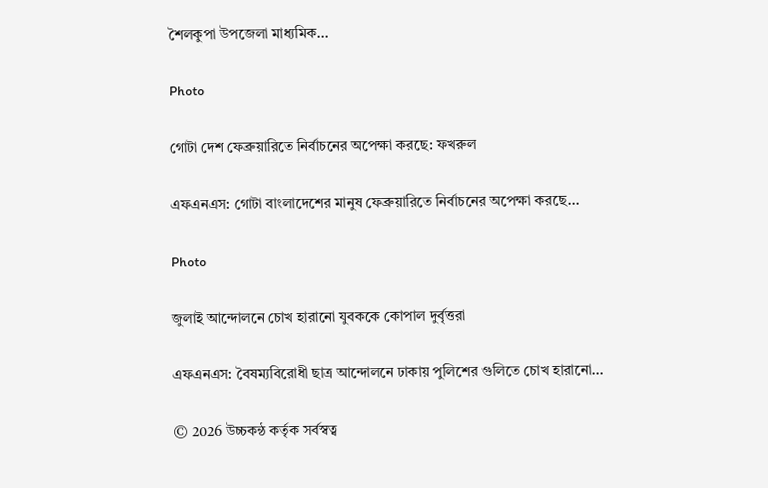শৈলকুপা উপজেলা মাধ্যমিক...

Photo

গোটা দেশ ফেব্রুয়ারিতে নির্বাচনের অপেক্ষা করছে: ফখরুল

এফএনএস: গোটা বাংলাদেশের মানুষ ফেব্রুয়ারিতে নির্বাচনের অপেক্ষা করছে...

Photo

জুলাই আন্দোলনে চোখ হারানো যুবককে কোপাল দুর্বৃত্তরা

এফএনএস: বৈষম্যবিরোধী ছাত্র আন্দোলনে ঢাকায় পুলিশের গুলিতে চোখ হারানো...

© 2026 উচ্চকন্ঠ কর্তৃক সর্বস্বত্ব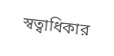স্বত্বাধিকার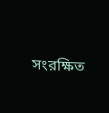সংরক্ষিত